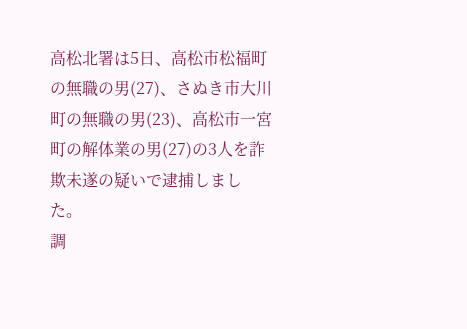高松北署は5日、高松市松福町の無職の男(27)、さぬき市大川町の無職の男(23)、高松市一宮町の解体業の男(27)の3人を詐欺未遂の疑いで逮捕しました。
調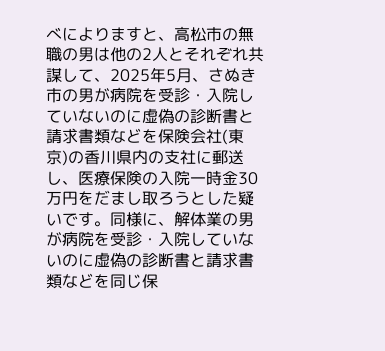べによりますと、高松市の無職の男は他の2人とそれぞれ共謀して、2025年5月、さぬき市の男が病院を受診・入院していないのに虚偽の診断書と請求書類などを保険会社(東京)の香川県内の支社に郵送し、医療保険の入院一時金30万円をだまし取ろうとした疑いです。同様に、解体業の男が病院を受診・入院していないのに虚偽の診断書と請求書類などを同じ保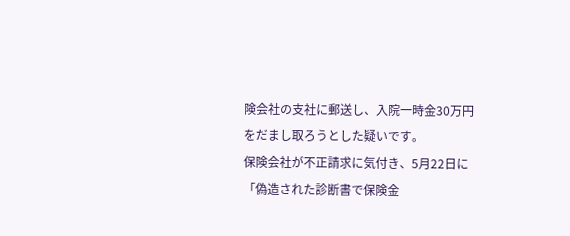険会社の支社に郵送し、入院一時金30万円をだまし取ろうとした疑いです。
保険会社が不正請求に気付き、5月22日に「偽造された診断書で保険金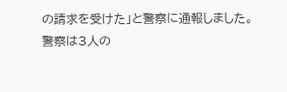の請求を受けた」と警察に通報しました。
警察は3人の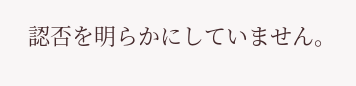認否を明らかにしていません。